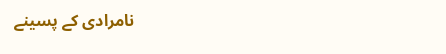نامرادی کے پسینے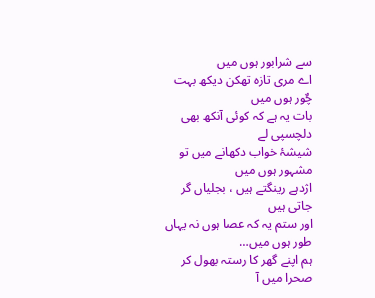سے شرابور ہوں میں
اے مری تازہ تھکن دیکھ بہت چٌور ہوں میں
بات یہ ہے کہ کوئی آنکھ بھی دلچسپی لے
شیشۂ خواب دکھانے میں تو مشہور ہوں میں
اژدہے رینگتے ہیں ، بجلیاں گر جاتی ہیں
اور ستم یہ کہ عصا ہوں نہ یہاں طور ہوں میں…
ہم اپنے گھر کا رستہ بھول کر صحرا میں آ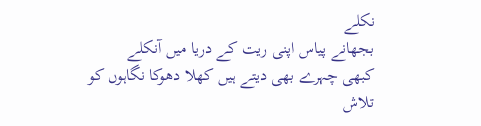نکلے
بجھانے پیاس اپنی ریت کے دریا میں آنکلے
کبھی چہرے بھی دیتے ہیں کھلا دھوکا نگاہوں کو
تلاش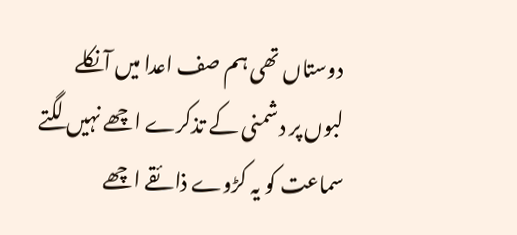دوستاں تھی ہم صف اعدا میں آنکلے
لبوں پر دشمنی کے تذکرے اچھے نہیں لگتے
سماعت کو یہ کڑوے ذائقے اچھے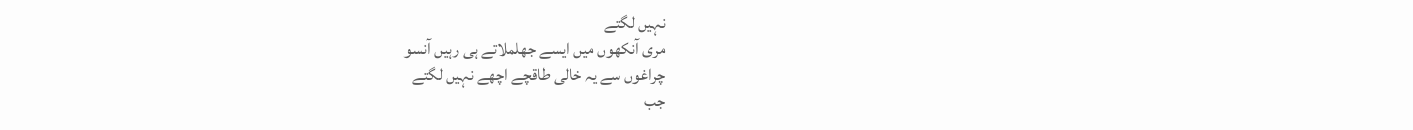نہیں لگتے
مری آنکھوں میں ایسے جھلملاتے ہی رہیں آنسو
چراغوں سے یہ خالی طاقچے اچھے نہیں لگتے
جب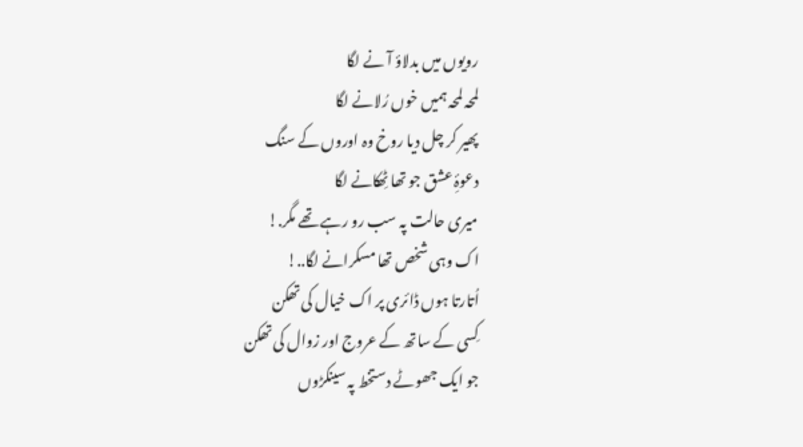رویوں میں بدلاؤ آ نے لگا
لمحہ لمحہ ہمیں خوں رُلانے لگا
پھیر کر چل دیا روخ وہ اوروں کے سنگ
دعوۂِ عشق جو تھا ٹِھکانے لگا
میری حالت پہ سب رو رہے تھے مگر.!
اک وہی شخص تھا مسکرانے لگا..!
اُتارتا ہوں ڈائری پر اک خیال کی تھکن
کِسی کے ساتھ کے عروج اور زوال کی تھکن
جو ایک جھوٹے دستخط پہ سینکڑوں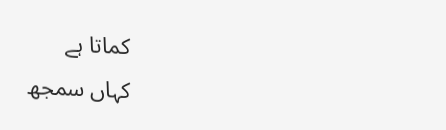کماتا ہے
کہاں سمجھ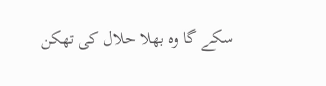سکے گا وہ بھلا حلال کی تھکن